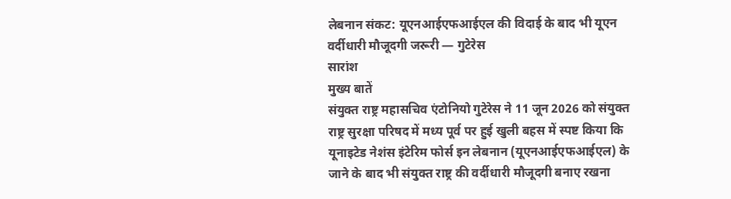लेबनान संकट: यूएनआईएफआईएल की विदाई के बाद भी यूएन वर्दीधारी मौजूदगी जरूरी — गुटेरेस
सारांश
मुख्य बातें
संयुक्त राष्ट्र महासचिव एंटोनियो गुटेरेस ने 11 जून 2026 को संयुक्त राष्ट्र सुरक्षा परिषद में मध्य पूर्व पर हुई खुली बहस में स्पष्ट किया कि यूनाइटेड नेशंस इंटेरिम फोर्स इन लेबनान (यूएनआईएफआईएल) के जाने के बाद भी संयुक्त राष्ट्र की वर्दीधारी मौजूदगी बनाए रखना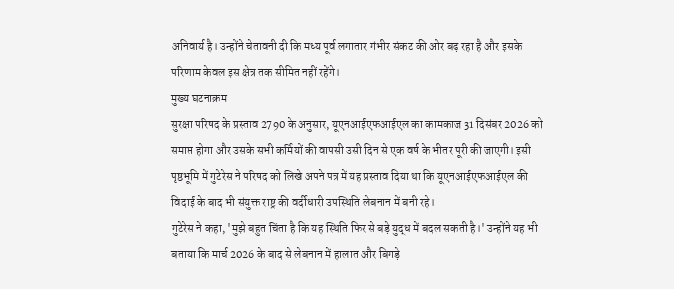अनिवार्य है। उन्होंने चेतावनी दी कि मध्य पूर्व लगातार गंभीर संकट की ओर बढ़ रहा है और इसके परिणाम केवल इस क्षेत्र तक सीमित नहीं रहेंगे।
मुख्य घटनाक्रम
सुरक्षा परिषद के प्रस्ताव 2790 के अनुसार, यूएनआईएफआईएल का कामकाज 31 दिसंबर 2026 को समाप्त होगा और उसके सभी कर्मियों की वापसी उसी दिन से एक वर्ष के भीतर पूरी की जाएगी। इसी पृष्ठभूमि में गुटेरेस ने परिषद को लिखे अपने पत्र में यह प्रस्ताव दिया था कि यूएनआईएफआईएल की विदाई के बाद भी संयुक्त राष्ट्र की वर्दीधारी उपस्थिति लेबनान में बनी रहे।
गुटेरेस ने कहा, 'मुझे बहुत चिंता है कि यह स्थिति फिर से बड़े युद्ध में बदल सकती है।' उन्होंने यह भी बताया कि मार्च 2026 के बाद से लेबनान में हालात और बिगड़े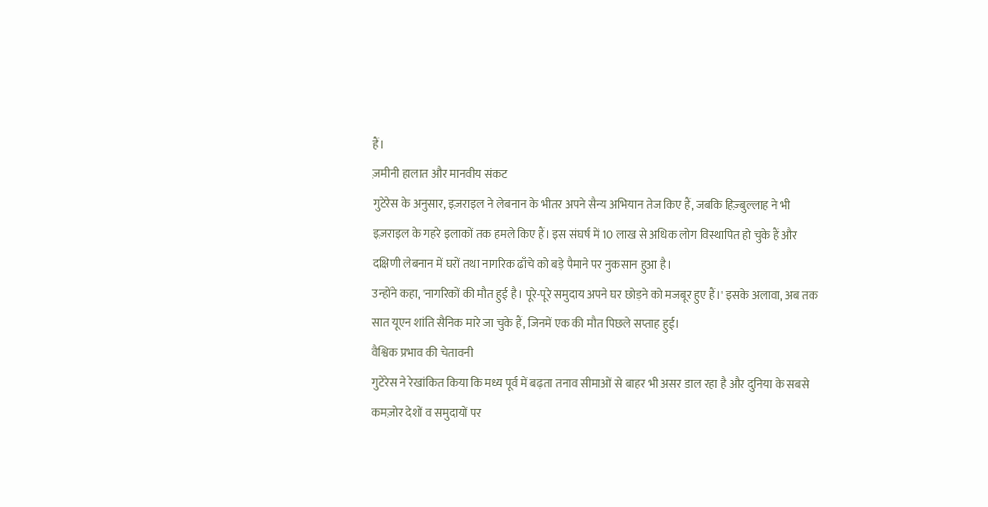हैं।
ज़मीनी हालात और मानवीय संकट
गुटेरेस के अनुसार, इज़राइल ने लेबनान के भीतर अपने सैन्य अभियान तेज किए हैं, जबकि हिज़्बुल्लाह ने भी इज़राइल के गहरे इलाकों तक हमले किए हैं। इस संघर्ष में 10 लाख से अधिक लोग विस्थापित हो चुके हैं और दक्षिणी लेबनान में घरों तथा नागरिक ढाँचे को बड़े पैमाने पर नुकसान हुआ है।
उन्होंने कहा, 'नागरिकों की मौत हुई है। पूरे-पूरे समुदाय अपने घर छोड़ने को मजबूर हुए हैं।' इसके अलावा, अब तक सात यूएन शांति सैनिक मारे जा चुके हैं, जिनमें एक की मौत पिछले सप्ताह हुई।
वैश्विक प्रभाव की चेतावनी
गुटेरेस ने रेखांकित किया कि मध्य पूर्व में बढ़ता तनाव सीमाओं से बाहर भी असर डाल रहा है और दुनिया के सबसे कमज़ोर देशों व समुदायों पर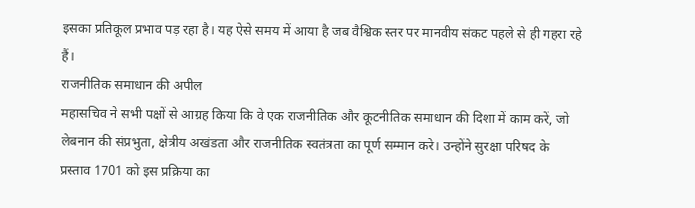इसका प्रतिकूल प्रभाव पड़ रहा है। यह ऐसे समय में आया है जब वैश्विक स्तर पर मानवीय संकट पहले से ही गहरा रहे हैं।
राजनीतिक समाधान की अपील
महासचिव ने सभी पक्षों से आग्रह किया कि वे एक राजनीतिक और कूटनीतिक समाधान की दिशा में काम करें, जो लेबनान की संप्रभुता, क्षेत्रीय अखंडता और राजनीतिक स्वतंत्रता का पूर्ण सम्मान करे। उन्होंने सुरक्षा परिषद के प्रस्ताव 1701 को इस प्रक्रिया का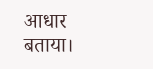आधार बताया।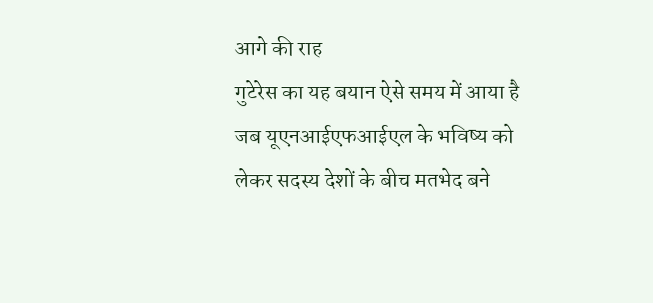आगे की राह
गुटेरेस का यह बयान ऐसे समय में आया है जब यूएनआईएफआईएल के भविष्य को लेकर सदस्य देशों के बीच मतभेद बने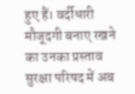हुए हैं। वर्दीधारी मौजूदगी बनाए रखने का उनका प्रस्ताव सुरक्षा परिषद में अब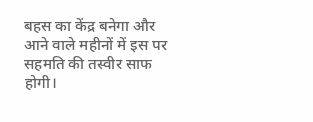बहस का केंद्र बनेगा और आने वाले महीनों में इस पर सहमति की तस्वीर साफ होगी।